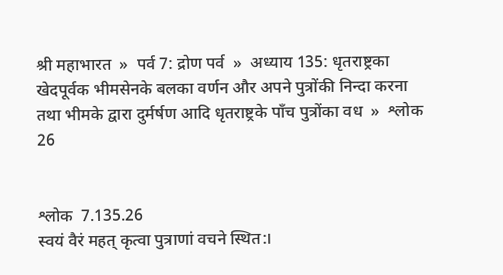श्री महाभारत  »  पर्व 7: द्रोण पर्व  »  अध्याय 135: धृतराष्ट्रका खेदपूर्वक भीमसेनके बलका वर्णन और अपने पुत्रोंकी निन्दा करना तथा भीमके द्वारा दुर्मर्षण आदि धृतराष्ट्रके पाँच पुत्रोंका वध  »  श्लोक 26


श्लोक  7.135.26
स्वयं वैरं महत् कृत्वा पुत्राणां वचने स्थित:।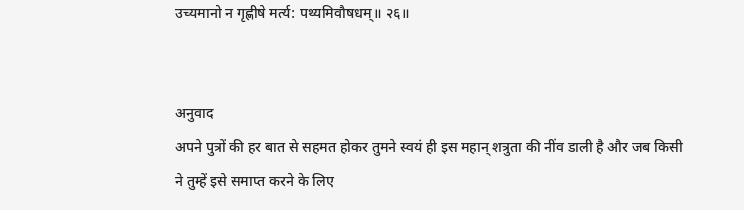उच्यमानो न गृह्णीषे मर्त्य: पथ्यमिवौषधम्॥ २६॥


अनुवाद
अपने पुत्रों की हर बात से सहमत होकर तुमने स्वयं ही इस महान् शत्रुता की नींव डाली है और जब किसी ने तुम्हें इसे समाप्त करने के लिए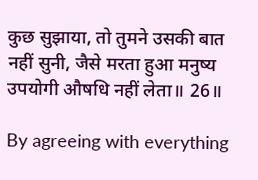कुछ सुझाया, तो तुमने उसकी बात नहीं सुनी, जैसे मरता हुआ मनुष्य उपयोगी औषधि नहीं लेता॥ 26॥

By agreeing with everything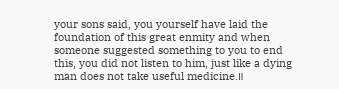your sons said, you yourself have laid the foundation of this great enmity and when someone suggested something to you to end this, you did not listen to him, just like a dying man does not take useful medicine.॥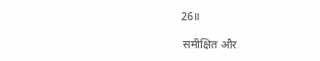26॥

 समीक्षित और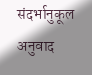संदर्भानुकूल अनुवाद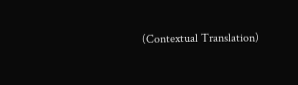(Contextual Translation)